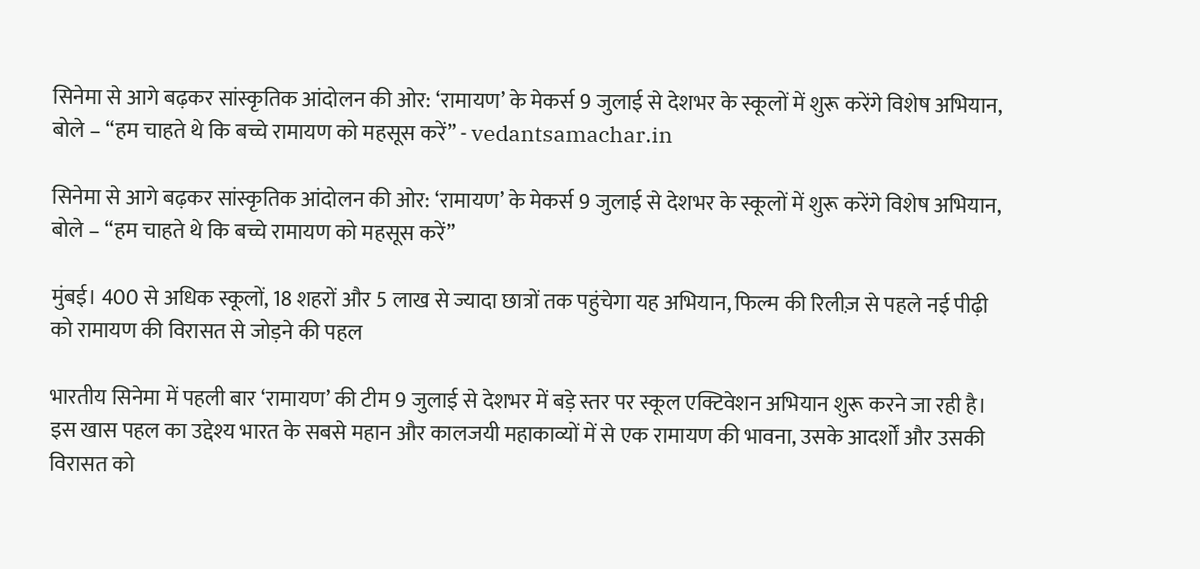सिनेमा से आगे बढ़कर सांस्कृतिक आंदोलन की ओर: ‘रामायण’ के मेकर्स 9 जुलाई से देशभर के स्कूलों में शुरू करेंगे विशेष अभियान, बोले – “हम चाहते थे कि बच्चे रामायण को महसूस करें” - vedantsamachar.in

सिनेमा से आगे बढ़कर सांस्कृतिक आंदोलन की ओर: ‘रामायण’ के मेकर्स 9 जुलाई से देशभर के स्कूलों में शुरू करेंगे विशेष अभियान, बोले – “हम चाहते थे कि बच्चे रामायण को महसूस करें”

मुंबई। 400 से अधिक स्कूलों, 18 शहरों और 5 लाख से ज्यादा छात्रों तक पहुंचेगा यह अभियान, फिल्म की रिलीज़ से पहले नई पीढ़ी को रामायण की विरासत से जोड़ने की पहल

भारतीय सिनेमा में पहली बार ‘रामायण’ की टीम 9 जुलाई से देशभर में बड़े स्तर पर स्कूल एक्टिवेशन अभियान शुरू करने जा रही है। इस खास पहल का उद्देश्य भारत के सबसे महान और कालजयी महाकाव्यों में से एक रामायण की भावना, उसके आदर्शों और उसकी विरासत को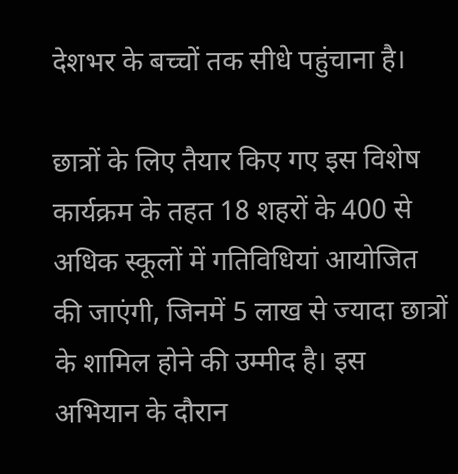देशभर के बच्चों तक सीधे पहुंचाना है।

छात्रों के लिए तैयार किए गए इस विशेष कार्यक्रम के तहत 18 शहरों के 400 से अधिक स्कूलों में गतिविधियां आयोजित की जाएंगी, जिनमें 5 लाख से ज्यादा छात्रों के शामिल होने की उम्मीद है। इस अभियान के दौरान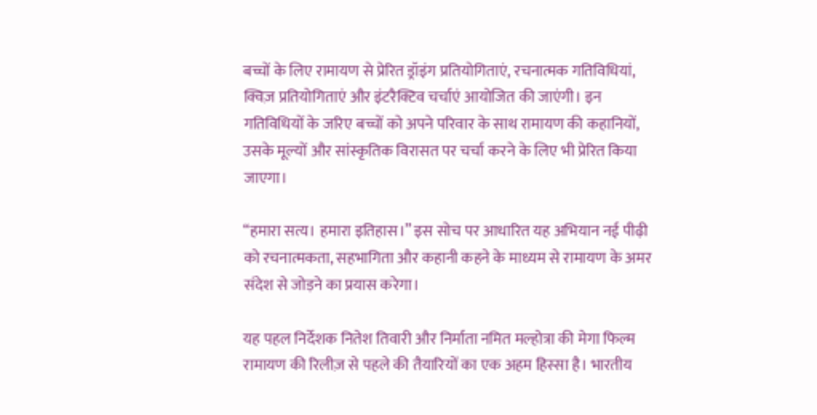बच्चों के लिए रामायण से प्रेरित ड्रॉइंग प्रतियोगिताएं, रचनात्मक गतिविधियां, क्विज़ प्रतियोगिताएं और इंटरैक्टिव चर्चाएं आयोजित की जाएंगी। इन गतिविधियों के जरिए बच्चों को अपने परिवार के साथ रामायण की कहानियों, उसके मूल्यों और सांस्कृतिक विरासत पर चर्चा करने के लिए भी प्रेरित किया जाएगा।

“हमारा सत्य। हमारा इतिहास।” इस सोच पर आधारित यह अभियान नई पीढ़ी को रचनात्मकता, सहभागिता और कहानी कहने के माध्यम से रामायण के अमर संदेश से जोड़ने का प्रयास करेगा।

यह पहल निर्देशक नितेश तिवारी और निर्माता नमित मल्होत्रा की मेगा फिल्म रामायण की रिलीज़ से पहले की तैयारियों का एक अहम हिस्सा है। भारतीय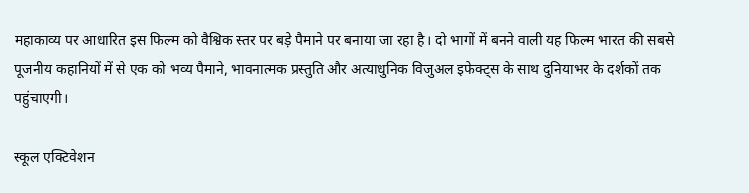महाकाव्य पर आधारित इस फिल्म को वैश्विक स्तर पर बड़े पैमाने पर बनाया जा रहा है। दो भागों में बनने वाली यह फिल्म भारत की सबसे पूजनीय कहानियों में से एक को भव्य पैमाने, भावनात्मक प्रस्तुति और अत्याधुनिक विजुअल इफेक्ट्स के साथ दुनियाभर के दर्शकों तक पहुंचाएगी।

स्कूल एक्टिवेशन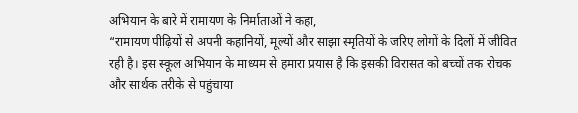अभियान के बारे में रामायण के निर्माताओं ने कहा,
“रामायण पीढ़ियों से अपनी कहानियों, मूल्यों और साझा स्मृतियों के जरिए लोगों के दिलों में जीवित रही है। इस स्कूल अभियान के माध्यम से हमारा प्रयास है कि इसकी विरासत को बच्चों तक रोचक और सार्थक तरीके से पहुंचाया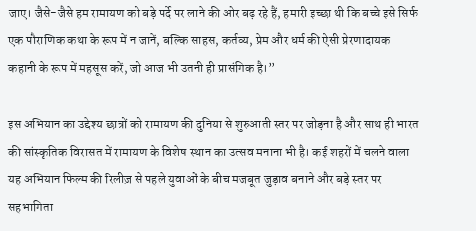जाए। जैसे-जैसे हम रामायण को बड़े पर्दे पर लाने की ओर बढ़ रहे हैं, हमारी इच्छा थी कि बच्चे इसे सिर्फ एक पौराणिक कथा के रूप में न जानें, बल्कि साहस, कर्तव्य, प्रेम और धर्म की ऐसी प्रेरणादायक कहानी के रूप में महसूस करें, जो आज भी उतनी ही प्रासंगिक है।”

इस अभियान का उद्देश्य छात्रों को रामायण की दुनिया से शुरुआती स्तर पर जोड़ना है और साथ ही भारत की सांस्कृतिक विरासत में रामायण के विशेष स्थान का उत्सव मनाना भी है। कई शहरों में चलने वाला यह अभियान फिल्म की रिलीज़ से पहले युवाओं के बीच मजबूत जुड़ाव बनाने और बड़े स्तर पर सहभागिता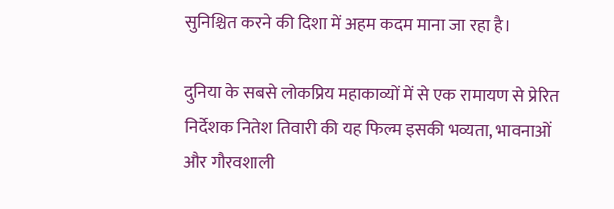सुनिश्चित करने की दिशा में अहम कदम माना जा रहा है।

दुनिया के सबसे लोकप्रिय महाकाव्यों में से एक रामायण से प्रेरित निर्देशक नितेश तिवारी की यह फिल्म इसकी भव्यता, भावनाओं और गौरवशाली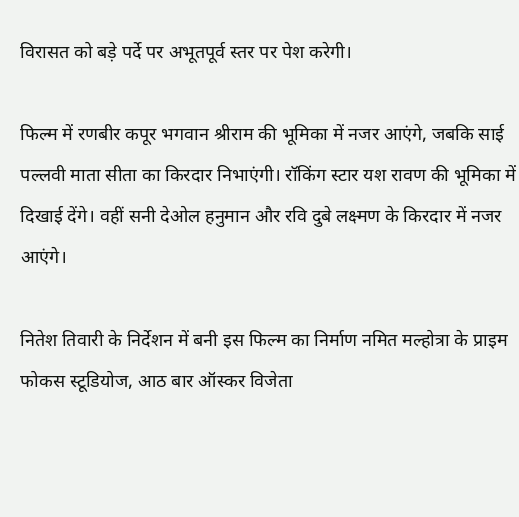विरासत को बड़े पर्दे पर अभूतपूर्व स्तर पर पेश करेगी।

फिल्म में रणबीर कपूर भगवान श्रीराम की भूमिका में नजर आएंगे, जबकि साई पल्लवी माता सीता का किरदार निभाएंगी। रॉकिंग स्टार यश रावण की भूमिका में दिखाई देंगे। वहीं सनी देओल हनुमान और रवि दुबे लक्ष्मण के किरदार में नजर आएंगे।

नितेश तिवारी के निर्देशन में बनी इस फिल्म का निर्माण नमित मल्होत्रा के प्राइम फोकस स्टूडियोज, आठ बार ऑस्कर विजेता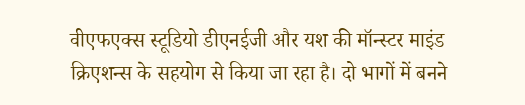वीएफएक्स स्टूडियो डीएनईजी और यश की मॉन्स्टर माइंड क्रिएशन्स के सहयोग से किया जा रहा है। दो भागों में बनने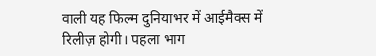वाली यह फिल्म दुनियाभर में आईमैक्स में रिलीज़ होगी। पहला भाग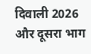दिवाली 2026 और दूसरा भाग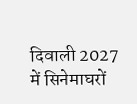दिवाली 2027 में सिनेमाघरों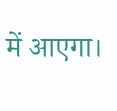में आएगा।